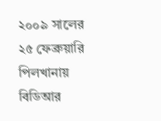২০০৯ সালের ২৫ ফেব্রুয়ারি পিলখানায় বিডিআর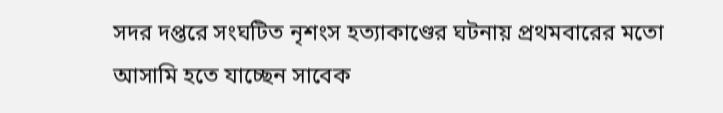সদর দপ্তরে সংঘটিত নৃশংস হত্যাকাণ্ডের ঘটনায় প্রথমবারের মতো আসামি হতে যাচ্ছেন সাবেক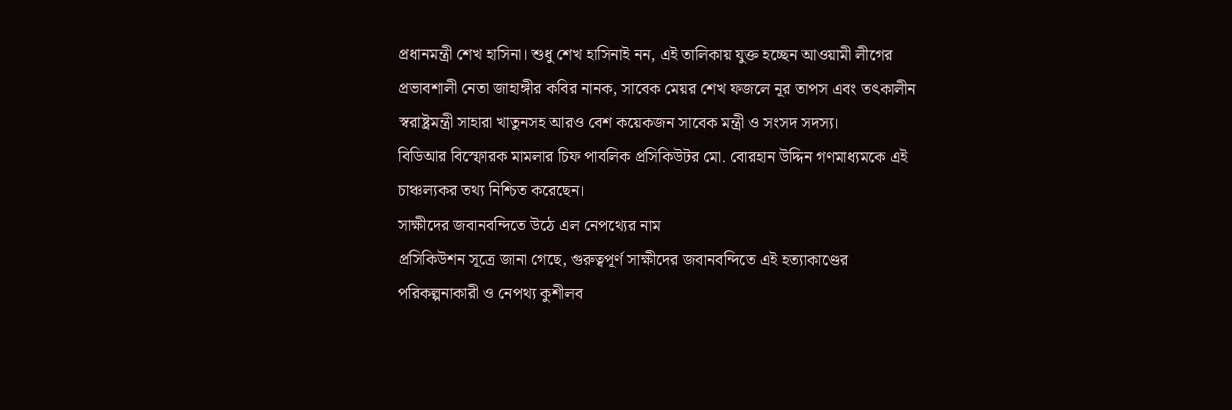প্রধানমন্ত্রী শেখ হাসিনা। শুধু শেখ হাসিনাই নন, এই তালিকায় যুক্ত হচ্ছেন আওয়ামী লীগের প্রভাবশালী নেতা জাহাঙ্গীর কবির নানক, সাবেক মেয়র শেখ ফজলে নূর তাপস এবং তৎকালীন স্বরাষ্ট্রমন্ত্রী সাহারা খাতুনসহ আরও বেশ কয়েকজন সাবেক মন্ত্রী ও সংসদ সদস্য।
বিডিআর বিস্ফোরক মামলার চিফ পাবলিক প্রসিকিউটর মো. বোরহান উদ্দিন গণমাধ্যমকে এই চাঞ্চল্যকর তথ্য নিশ্চিত করেছেন।
সাক্ষীদের জবানবন্দিতে উঠে এল নেপথ্যের নাম
প্রসিকিউশন সূত্রে জানা গেছে, গুরুত্বপূর্ণ সাক্ষীদের জবানবন্দিতে এই হত্যাকাণ্ডের পরিকল্পনাকারী ও নেপথ্য কুশীলব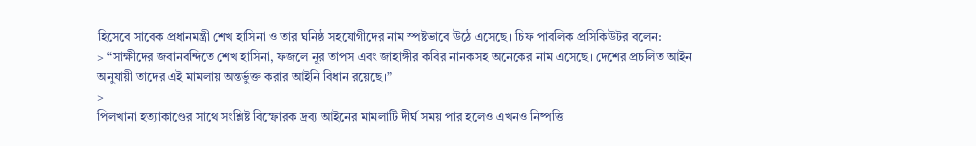হিসেবে সাবেক প্রধানমন্ত্রী শেখ হাসিনা ও তার ঘনিষ্ঠ সহযোগীদের নাম স্পষ্টভাবে উঠে এসেছে। চিফ পাবলিক প্রসিকিউটর বলেন:
> “সাক্ষীদের জবানবন্দিতে শেখ হাসিনা, ফজলে নূর তাপস এবং জাহাঙ্গীর কবির নানকসহ অনেকের নাম এসেছে। দেশের প্রচলিত আইন অনুযায়ী তাদের এই মামলায় অন্তর্ভুক্ত করার আইনি বিধান রয়েছে।”
>
পিলখানা হত্যাকাণ্ডের সাথে সংশ্লিষ্ট বিস্ফোরক দ্রব্য আইনের মামলাটি দীর্ঘ সময় পার হলেও এখনও নিষ্পত্তি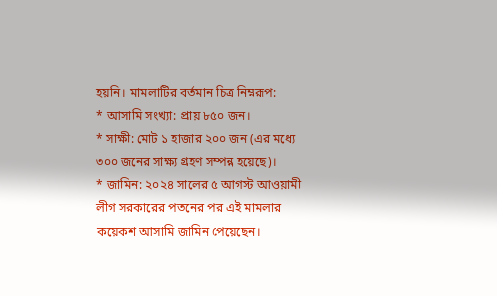হয়নি। মামলাটির বর্তমান চিত্র নিম্নরূপ:
* আসামি সংখ্যা: প্রায় ৮৫০ জন।
* সাক্ষী: মোট ১ হাজার ২০০ জন (এর মধ্যে ৩০০ জনের সাক্ষ্য গ্রহণ সম্পন্ন হয়েছে)।
* জামিন: ২০২৪ সালের ৫ আগস্ট আওয়ামী লীগ সরকারের পতনের পর এই মামলার কয়েকশ আসামি জামিন পেয়েছেন।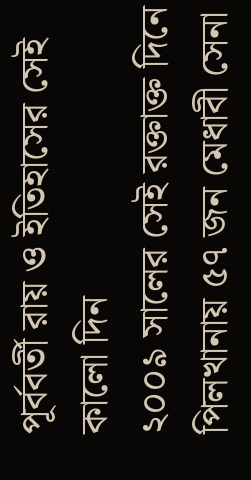পূর্ববর্তী রায় ও ইতিহাসের সেই কালো দিন
২০০৯ সালের সেই রক্তাক্ত দিনে পিলখানায় ৫৭ জন মেধাবী সেনা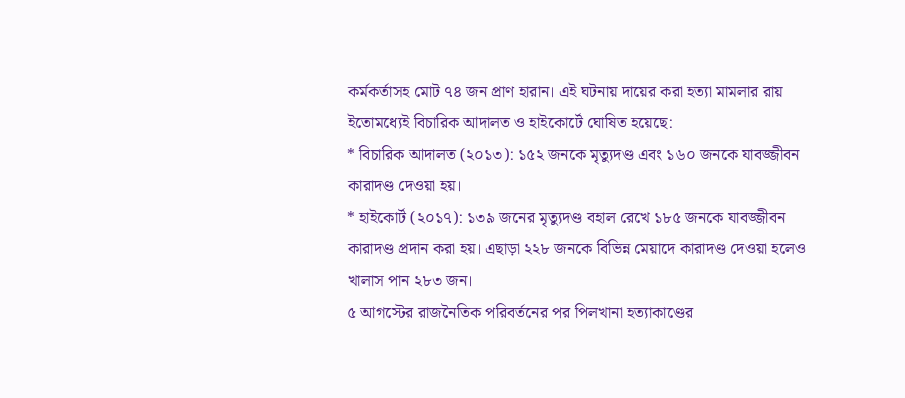কর্মকর্তাসহ মোট ৭৪ জন প্রাণ হারান। এই ঘটনায় দায়ের করা হত্যা মামলার রায় ইতোমধ্যেই বিচারিক আদালত ও হাইকোর্টে ঘোষিত হয়েছে:
* বিচারিক আদালত (২০১৩): ১৫২ জনকে মৃত্যুদণ্ড এবং ১৬০ জনকে যাবজ্জীবন কারাদণ্ড দেওয়া হয়।
* হাইকোর্ট (২০১৭): ১৩৯ জনের মৃত্যুদণ্ড বহাল রেখে ১৮৫ জনকে যাবজ্জীবন কারাদণ্ড প্রদান করা হয়। এছাড়া ২২৮ জনকে বিভিন্ন মেয়াদে কারাদণ্ড দেওয়া হলেও খালাস পান ২৮৩ জন।
৫ আগস্টের রাজনৈতিক পরিবর্তনের পর পিলখানা হত্যাকাণ্ডের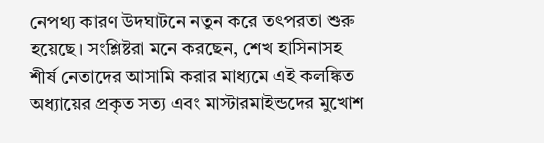নেপথ্য কারণ উদঘাটনে নতুন করে তৎপরতা শুরু হয়েছে। সংশ্লিষ্টরা মনে করছেন, শেখ হাসিনাসহ শীর্ষ নেতাদের আসামি করার মাধ্যমে এই কলঙ্কিত অধ্যায়ের প্রকৃত সত্য এবং মাস্টারমাইন্ডদের মুখোশ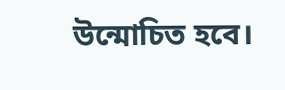উন্মোচিত হবে।